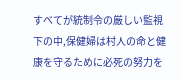すべてが統制令の厳しい監視下の中,保健婦は村人の命と健康を守るために必死の努力を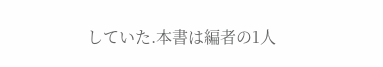していた.本書は編者の1人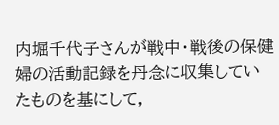内堀千代子さんが戦中・戦後の保健婦の活動記録を丹念に収集していたものを基にして,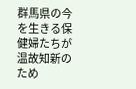群馬県の今を生きる保健婦たちが温故知新のため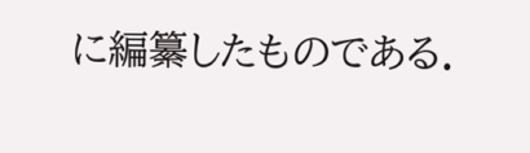に編纂したものである.